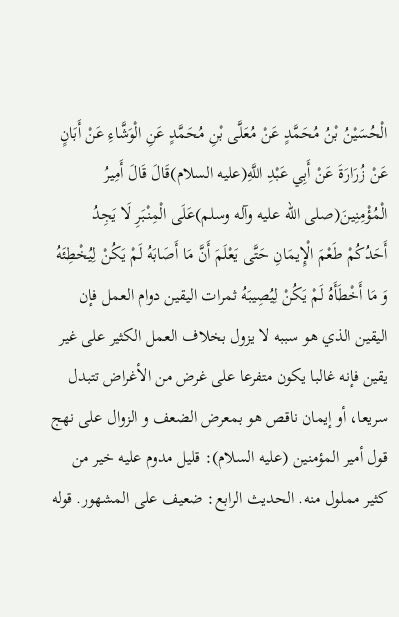الْحُسَيْنُ بْنُ مُحَمَّدٍ عَنْ مُعَلَّى بْنِ مُحَمَّدٍ عَنِ الْوَشَّاءِ عَنْ أَبَانٍ عَنْ زُرَارَةَ عَنْ أَبِي عَبْدِ اللَّهِ(عليه السلام)قَالَ قَالَ أَمِيرُ الْمُؤْمِنِينَ(صلى الله عليه وآله وسلم)عَلَى الْمِنْبَرِ لَا يَجِدُ أَحَدُكُمْ طَعْمَ الْإِيمَانِ حَتَّى يَعْلَمَ أَنَّ مَا أَصَابَهُ لَمْ يَكُنْ لِيُخْطِئَهُ وَ مَا أَخْطَأَهُ لَمْ يَكُنْ لِيُصِيبَهُ ثمرات اليقين دوام العمل فإن اليقين الذي هو سببه لا يزول بخلاف العمل الكثير على غير يقين فإنه غالبا يكون متفرعا على غرض من الأغراض تتبدل سريعا، أو إيمان ناقص هو بمعرض الضعف و الزوال على نهج قول أمير المؤمنين (عليه السلام): قليل مدوم عليه خير من كثير مملول منه. الحديث الرابع: ضعيف على المشهور. قوله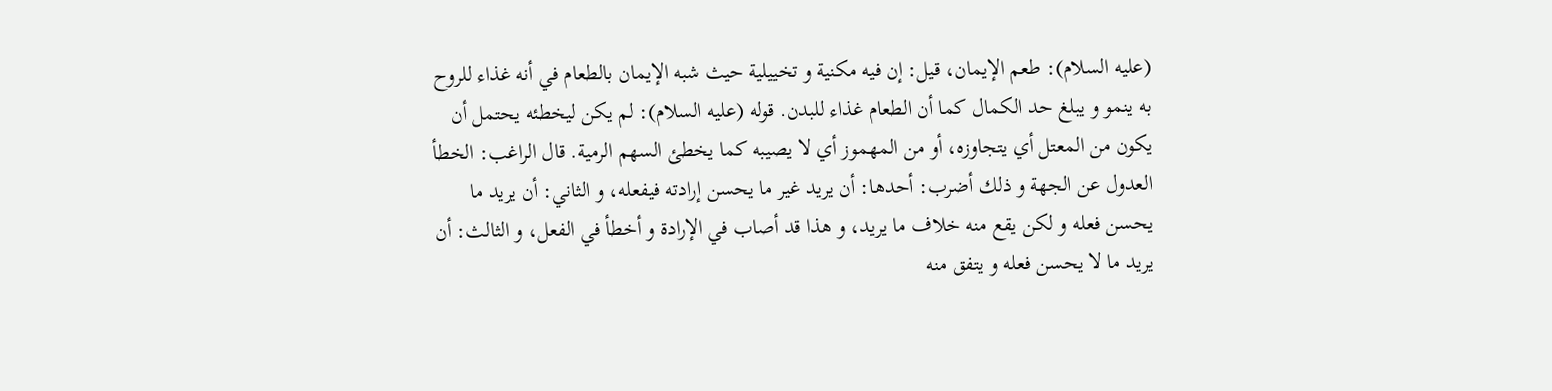(عليه السلام): طعم الإيمان، قيل: إن فيه مكنية و تخييلية حيث شبه الإيمان بالطعام في أنه غذاء للروح به ينمو و يبلغ حد الكمال كما أن الطعام غذاء للبدن. قوله (عليه السلام): لم يكن ليخطئه يحتمل أن يكون من المعتل أي يتجاوزه، أو من المهموز أي لا يصيبه كما يخطئ السهم الرمية. قال الراغب: الخطأ العدول عن الجهة و ذلك أضرب: أحدها: أن يريد غير ما يحسن إرادته فيفعله، و الثاني: أن يريد ما يحسن فعله و لكن يقع منه خلاف ما يريد، و هذا قد أصاب في الإرادة و أخطأ في الفعل، و الثالث: أن يريد ما لا يحسن فعله و يتفق منه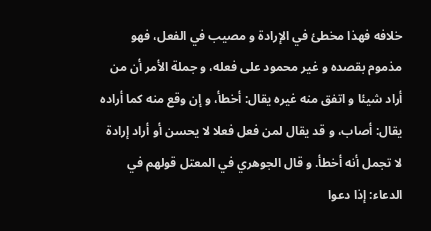خلافه فهذا مخطئ في الإرادة و مصيب في الفعل، فهو مذموم بقصده و غير محمود على فعله، و جملة الأمر أن من أراد شيئا و اتفق منه غيره يقال: أخطأ، و إن وقع منه كما أراده يقال: أصاب، و قد يقال لمن فعل فعلا لا يحسن أو أراد إرادة لا تجمل أنه أخطأ. و قال الجوهري في المعتل قولهم في الدعاء: إذا دعوا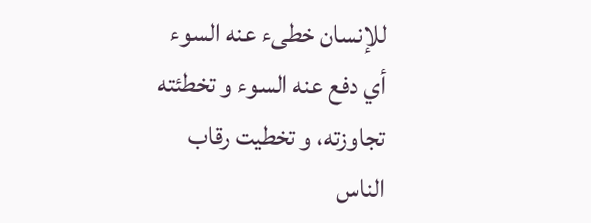للإنسان خطىء عنه السوء أي دفع عنه السوء و تخطئته تجاوزته، و تخطيت رقاب الناس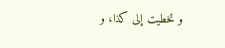و تخطيت إلى كذا، و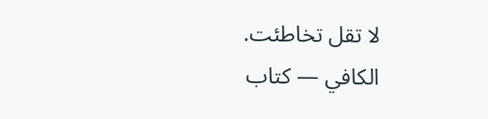لا تقل تخاطئت.
الكافي — كتاب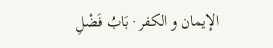الإيمان و الكفر · بَابُ فَضْلِ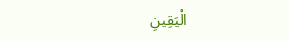الْيَقِينِ